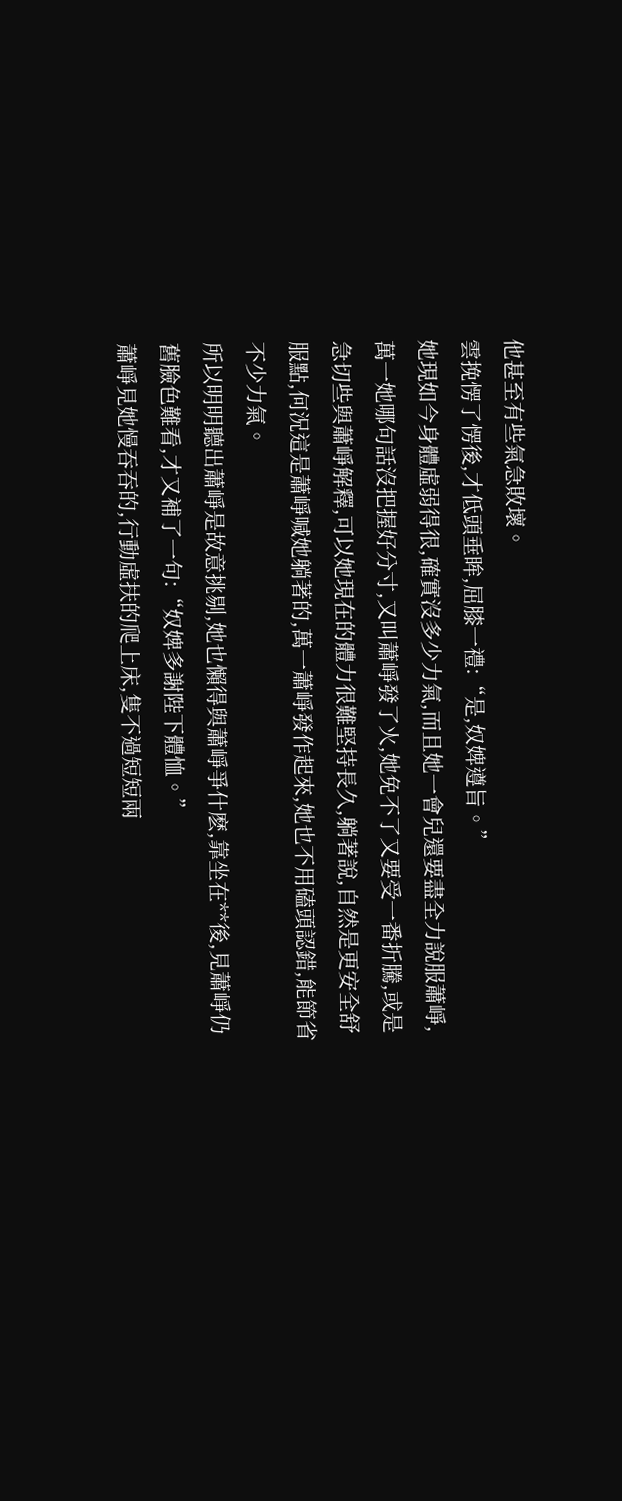他甚至有些氣急敗壞。
雲挽愣了愣後,才低頭垂眸,屈膝一禮:“是,奴婢遵旨。”
她現如今身體虛弱得很,確實沒多少力氣,而且她一會兒還要盡全力說服蕭崢,萬一她哪句話沒把握好分寸,又叫蕭崢發了火,她免不了又要受一番折騰,或是急切些與蕭崢解釋,可以她現在的體力很難堅持長久,躺著說,自然是更安全舒服點,何況這是蕭崢喊她躺著的,萬一蕭崢發作起來,她也不用磕頭認錯,能節省不少力氣。
所以明明聽出蕭崢是故意挑剔,她也懶得與蕭崢爭什麽,靠坐在**後,見蕭崢仍舊臉色難看,才又補了一句:“奴婢多謝陛下體恤。”
蕭崢見她慢吞吞的,行動虛扶的爬上床,隻不過短短兩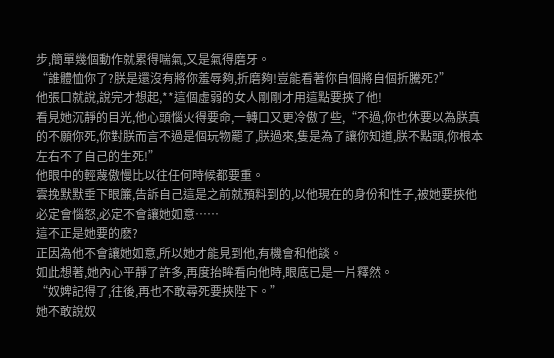步,簡單幾個動作就累得喘氣,又是氣得磨牙。
“誰體恤你了?朕是還沒有將你羞辱夠,折磨夠!豈能看著你自個將自個折騰死?”
他張口就說,說完才想起,**這個虛弱的女人剛剛才用這點要挾了他!
看見她沉靜的目光,他心頭惱火得要命,一轉口又更冷傲了些,“不過,你也休要以為朕真的不願你死,你對朕而言不過是個玩物罷了,朕過來,隻是為了讓你知道,朕不點頭,你根本左右不了自己的生死!”
他眼中的輕蔑傲慢比以往任何時候都要重。
雲挽默默垂下眼簾,告訴自己這是之前就預料到的,以他現在的身份和性子,被她要挾他必定會惱怒,必定不會讓她如意……
這不正是她要的麽?
正因為他不會讓她如意,所以她才能見到他,有機會和他談。
如此想著,她內心平靜了許多,再度抬眸看向他時,眼底已是一片釋然。
“奴婢記得了,往後,再也不敢尋死要挾陛下。”
她不敢說奴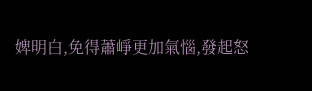婢明白,免得蕭崢更加氣惱,發起怒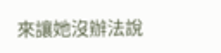來讓她沒辦法說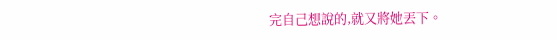完自己想說的,就又將她丟下。